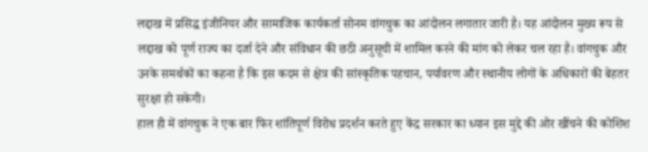लद्दाख में प्रसिद्ध इंजीनियर और सामाजिक कार्यकर्ता सोनम वांगचुक का आंदोलन लगातार जारी है। यह आंदोलन मुख्य रूप से लद्दाख को पूर्ण राज्य का दर्जा देने और संविधान की छठी अनुसूची में शामिल करने की मांग को लेकर चल रहा है। वांगचुक और उनके समर्थकों का कहना है कि इस कदम से क्षेत्र की सांस्कृतिक पहचान, पर्यावरण और स्थानीय लोगों के अधिकारों की बेहतर सुरक्षा हो सकेगी।
हाल ही में वांगचुक ने एक बार फिर शांतिपूर्ण विरोध प्रदर्शन करते हुए केंद्र सरकार का ध्यान इस मुद्दे की ओर खींचने की कोशिश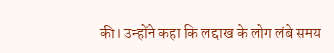की। उन्होंने कहा कि लद्दाख के लोग लंबे समय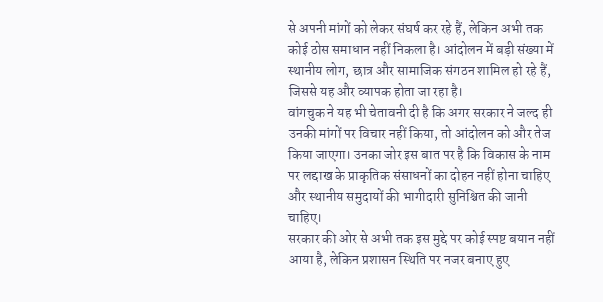से अपनी मांगों को लेकर संघर्ष कर रहे हैं, लेकिन अभी तक कोई ठोस समाधान नहीं निकला है। आंदोलन में बड़ी संख्या में स्थानीय लोग, छात्र और सामाजिक संगठन शामिल हो रहे हैं, जिससे यह और व्यापक होता जा रहा है।
वांगचुक ने यह भी चेतावनी दी है कि अगर सरकार ने जल्द ही उनकी मांगों पर विचार नहीं किया, तो आंदोलन को और तेज किया जाएगा। उनका जोर इस बात पर है कि विकास के नाम पर लद्दाख के प्राकृतिक संसाधनों का दोहन नहीं होना चाहिए और स्थानीय समुदायों की भागीदारी सुनिश्चित की जानी चाहिए।
सरकार की ओर से अभी तक इस मुद्दे पर कोई स्पष्ट बयान नहीं आया है, लेकिन प्रशासन स्थिति पर नजर बनाए हुए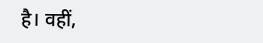है। वहीं,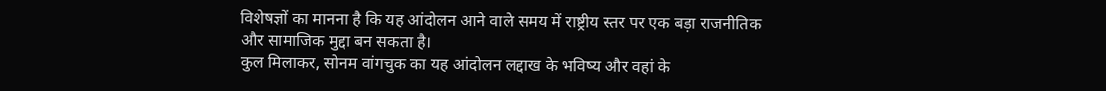विशेषज्ञों का मानना है कि यह आंदोलन आने वाले समय में राष्ट्रीय स्तर पर एक बड़ा राजनीतिक और सामाजिक मुद्दा बन सकता है।
कुल मिलाकर, सोनम वांगचुक का यह आंदोलन लद्दाख के भविष्य और वहां के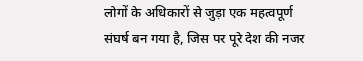लोगों के अधिकारों से जुड़ा एक महत्वपूर्ण संघर्ष बन गया है, जिस पर पूरे देश की नजर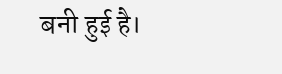बनी हुई है।